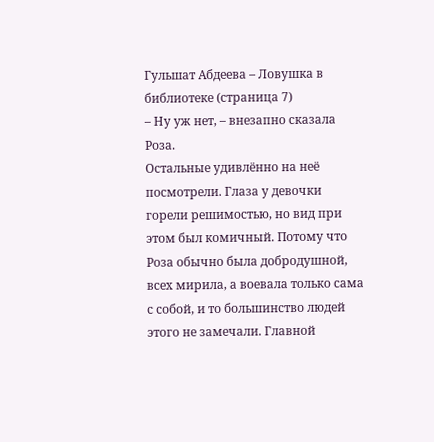Гульшат Абдеева – Ловушка в библиотеке (страница 7)
– Ну уж нет, – внезапно сказала Роза.
Остальные удивлённо на неё посмотрели. Глаза у девочки горели решимостью, но вид при этом был комичный. Потому что Роза обычно была добродушной, всех мирила, а воевала только сама с собой, и то большинство людей этого не замечали. Главной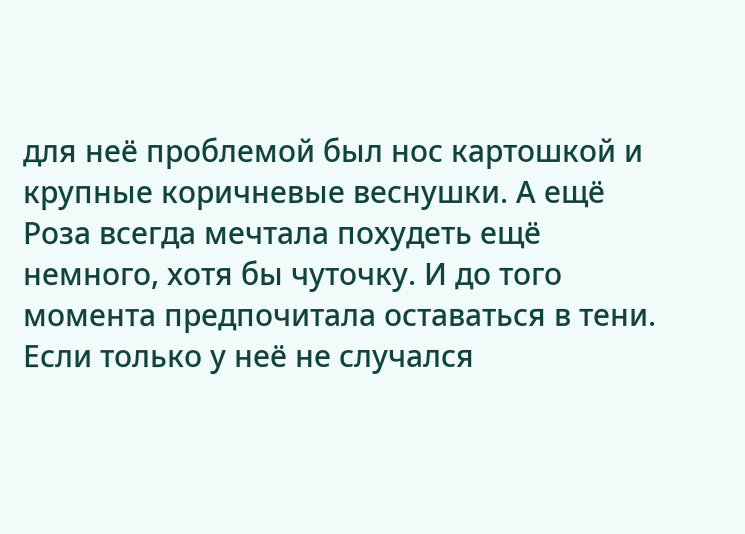для неё проблемой был нос картошкой и крупные коричневые веснушки. А ещё Роза всегда мечтала похудеть ещё немного, хотя бы чуточку. И до того момента предпочитала оставаться в тени. Если только у неё не случался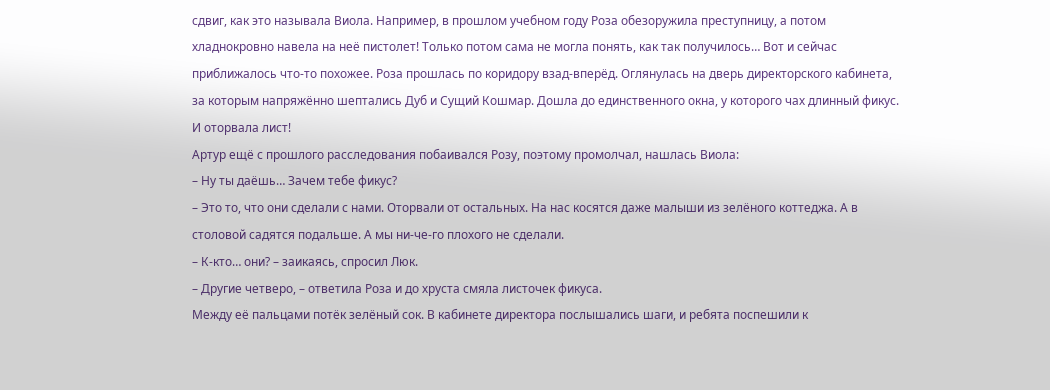сдвиг, как это называла Виола. Например, в прошлом учебном году Роза обезоружила преступницу, а потом хладнокровно навела на неё пистолет! Только потом сама не могла понять, как так получилось… Вот и сейчас приближалось что-то похожее. Роза прошлась по коридору взад-вперёд. Оглянулась на дверь директорского кабинета, за которым напряжённо шептались Дуб и Сущий Кошмар. Дошла до единственного окна, у которого чах длинный фикус. И оторвала лист!
Артур ещё с прошлого расследования побаивался Розу, поэтому промолчал, нашлась Виола:
– Ну ты даёшь… Зачем тебе фикус?
– Это то, что они сделали с нами. Оторвали от остальных. На нас косятся даже малыши из зелёного коттеджа. А в столовой садятся подальше. А мы ни-че-го плохого не сделали.
– К-кто… они? – заикаясь, спросил Люк.
– Другие четверо, – ответила Роза и до хруста смяла листочек фикуса.
Между её пальцами потёк зелёный сок. В кабинете директора послышались шаги, и ребята поспешили к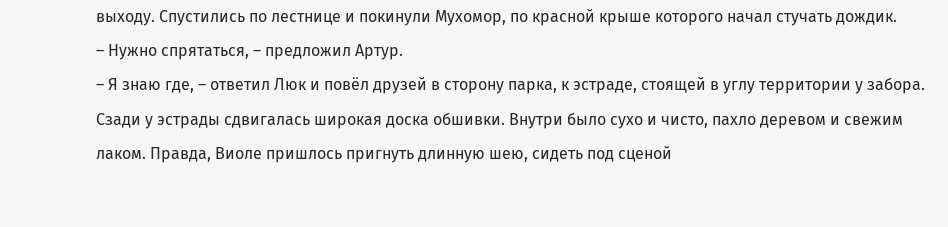выходу. Спустились по лестнице и покинули Мухомор, по красной крыше которого начал стучать дождик.
– Нужно спрятаться, – предложил Артур.
– Я знаю где, – ответил Люк и повёл друзей в сторону парка, к эстраде, стоящей в углу территории у забора.
Сзади у эстрады сдвигалась широкая доска обшивки. Внутри было сухо и чисто, пахло деревом и свежим лаком. Правда, Виоле пришлось пригнуть длинную шею, сидеть под сценой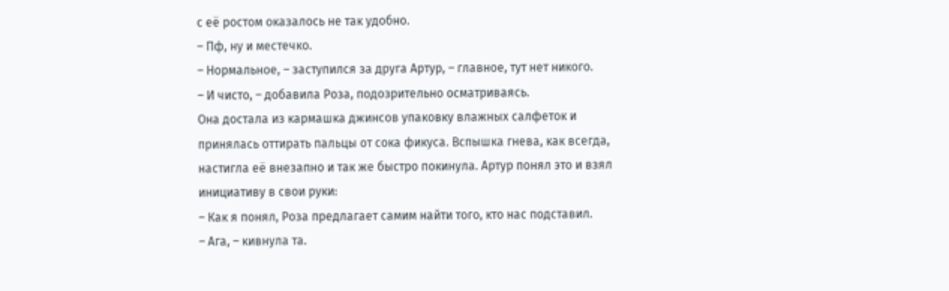с её ростом оказалось не так удобно.
– Пф, ну и местечко.
– Нормальное, – заступился за друга Артур, – главное, тут нет никого.
– И чисто, – добавила Роза, подозрительно осматриваясь.
Она достала из кармашка джинсов упаковку влажных салфеток и принялась оттирать пальцы от сока фикуса. Вспышка гнева, как всегда, настигла её внезапно и так же быстро покинула. Артур понял это и взял инициативу в свои руки:
– Как я понял, Роза предлагает самим найти того, кто нас подставил.
– Ага, – кивнула та.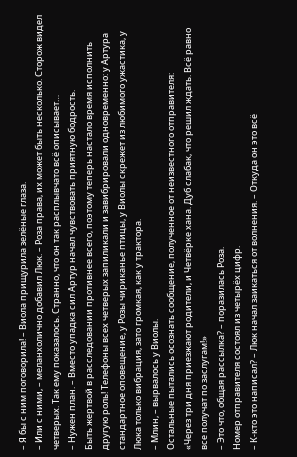– Я бы с ним поговорила! – Виола прищурила зелёные глаза.
– Или с ними, – меланхолично добавил Люк. – Роза права, их может быть несколько. Сторож видел четверых. Так ему показалось. Странно, что он так расплывчато всё описывает…
– Нужен план. – Вместо упадка сил Артур начал чувствовать приятную бодрость.
Быть жертвой в расследовании противнее всего, поэтому теперь настало время исполнить другую роль! Телефоны всех четверых запиликали и завибрировали одновременно: у Артура стандартное оповещение, у Розы чириканье птицы, у Виолы скрежет из любимого ужастика, у Люка только вибрация, зато громкая, как у трактора.
– Млин, – вырвалось у Виолы.
Остальные пытались осознать сообщение, полученное от неизвестного отправителя:
«Через три дня приезжают родители, и Четвёрке хана. Дуб слабак, что решил ждать. Всё равно все получат по заслугам!»
– Это что, общая рассылка? – поразилась Роза.
Номер отправителя состоял из четырёх цифр.
– К-кто это написал? – Люк начал заикаться от волнения. – Откуда он это всё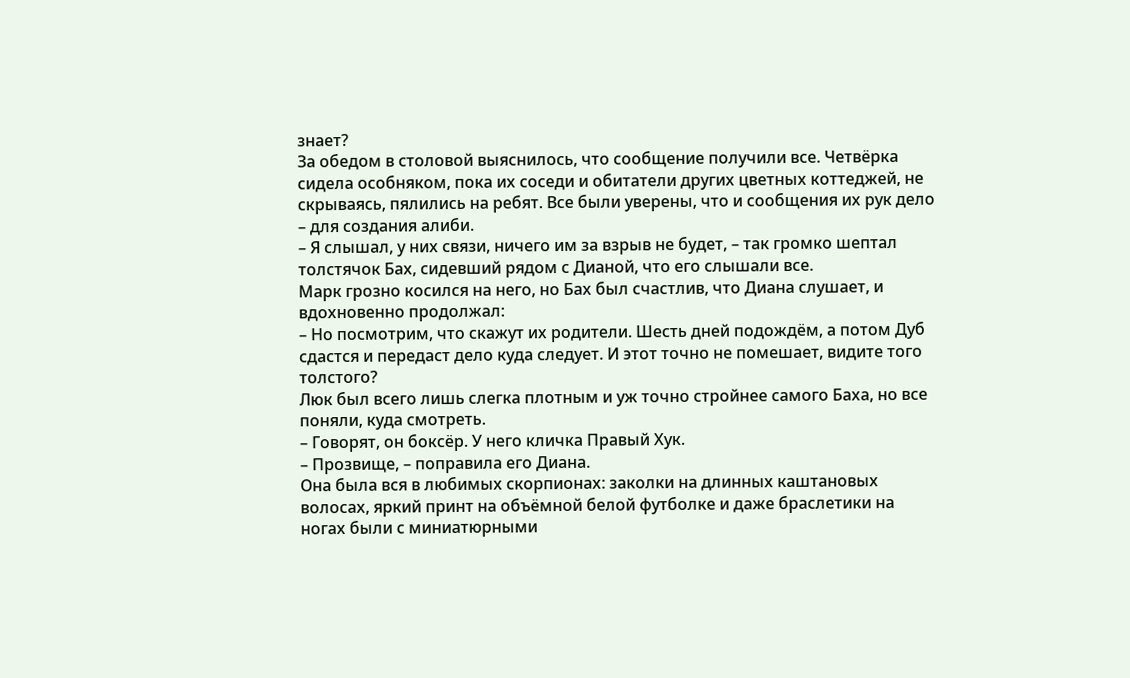знает?
За обедом в столовой выяснилось, что сообщение получили все. Четвёрка сидела особняком, пока их соседи и обитатели других цветных коттеджей, не скрываясь, пялились на ребят. Все были уверены, что и сообщения их рук дело – для создания алиби.
– Я слышал, у них связи, ничего им за взрыв не будет, – так громко шептал толстячок Бах, сидевший рядом с Дианой, что его слышали все.
Марк грозно косился на него, но Бах был счастлив, что Диана слушает, и вдохновенно продолжал:
– Но посмотрим, что скажут их родители. Шесть дней подождём, а потом Дуб сдастся и передаст дело куда следует. И этот точно не помешает, видите того толстого?
Люк был всего лишь слегка плотным и уж точно стройнее самого Баха, но все поняли, куда смотреть.
– Говорят, он боксёр. У него кличка Правый Хук.
– Прозвище, – поправила его Диана.
Она была вся в любимых скорпионах: заколки на длинных каштановых волосах, яркий принт на объёмной белой футболке и даже браслетики на ногах были с миниатюрными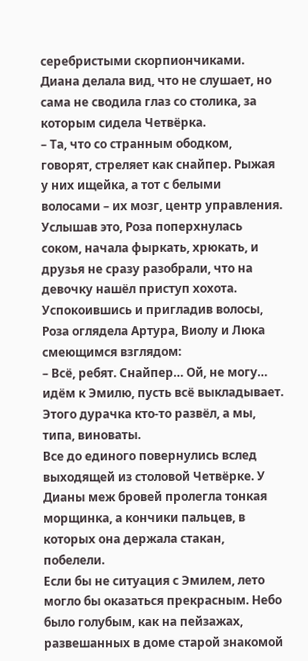серебристыми скорпиончиками. Диана делала вид, что не слушает, но сама не сводила глаз со столика, за которым сидела Четвёрка.
– Та, что со странным ободком, говорят, стреляет как снайпер. Рыжая у них ищейка, а тот с белыми волосами – их мозг, центр управления.
Услышав это, Роза поперхнулась соком, начала фыркать, хрюкать, и друзья не сразу разобрали, что на девочку нашёл приступ хохота. Успокоившись и пригладив волосы, Роза оглядела Артура, Виолу и Люка смеющимся взглядом:
– Всё, ребят. Снайпер… Ой, не могу… идём к Эмилю, пусть всё выкладывает. Этого дурачка кто-то развёл, а мы, типа, виноваты.
Все до единого повернулись вслед выходящей из столовой Четвёрке. У Дианы меж бровей пролегла тонкая морщинка, а кончики пальцев, в которых она держала стакан, побелели.
Если бы не ситуация с Эмилем, лето могло бы оказаться прекрасным. Небо было голубым, как на пейзажах, развешанных в доме старой знакомой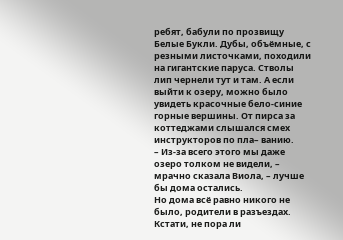ребят, бабули по прозвищу Белые Букли. Дубы, объёмные, с резными листочками, походили на гигантские паруса. Стволы лип чернели тут и там. А если выйти к озеру, можно было увидеть красочные бело-синие горные вершины. От пирса за коттеджами слышался смех инструкторов по пла– ванию.
– Из-за всего этого мы даже озеро толком не видели, – мрачно сказала Виола, – лучше бы дома остались.
Но дома всё равно никого не было, родители в разъездах. Кстати, не пора ли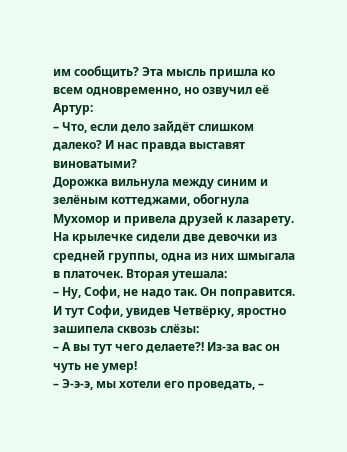им сообщить? Эта мысль пришла ко всем одновременно, но озвучил её Артур:
– Что, если дело зайдёт слишком далеко? И нас правда выставят виноватыми?
Дорожка вильнула между синим и зелёным коттеджами, обогнула Мухомор и привела друзей к лазарету. На крылечке сидели две девочки из средней группы, одна из них шмыгала в платочек. Вторая утешала:
– Ну, Софи, не надо так. Он поправится.
И тут Софи, увидев Четвёрку, яростно зашипела сквозь слёзы:
– А вы тут чего делаете?! Из-за вас он чуть не умер!
– Э-э-э, мы хотели его проведать, –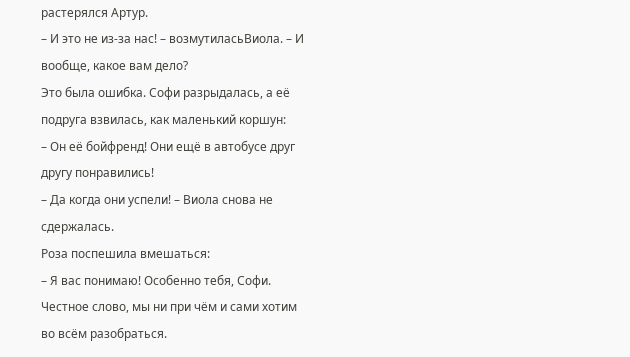растерялся Артур.
– И это не из-за нас! – возмутиласьВиола. – И вообще, какое вам дело?
Это была ошибка. Софи разрыдалась, а её подруга взвилась, как маленький коршун:
– Он её бойфренд! Они ещё в автобусе друг другу понравились!
– Да когда они успели! – Виола снова не сдержалась.
Роза поспешила вмешаться:
– Я вас понимаю! Особенно тебя, Софи. Честное слово, мы ни при чём и сами хотим во всём разобраться.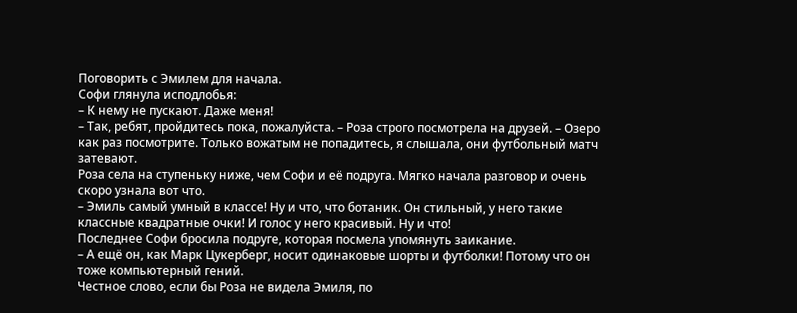Поговорить с Эмилем для начала.
Софи глянула исподлобья:
– К нему не пускают. Даже меня!
– Так, ребят, пройдитесь пока, пожалуйста. – Роза строго посмотрела на друзей. – Озеро как раз посмотрите. Только вожатым не попадитесь, я слышала, они футбольный матч затевают.
Роза села на ступеньку ниже, чем Софи и её подруга. Мягко начала разговор и очень скоро узнала вот что.
– Эмиль самый умный в классе! Ну и что, что ботаник. Он стильный, у него такие классные квадратные очки! И голос у него красивый. Ну и что!
Последнее Софи бросила подруге, которая посмела упомянуть заикание.
– А ещё он, как Марк Цукерберг, носит одинаковые шорты и футболки! Потому что он тоже компьютерный гений.
Честное слово, если бы Роза не видела Эмиля, по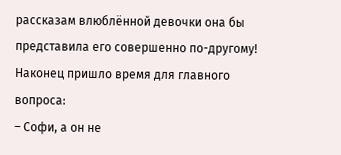рассказам влюблённой девочки она бы представила его совершенно по-другому! Наконец пришло время для главного вопроса:
– Софи, а он не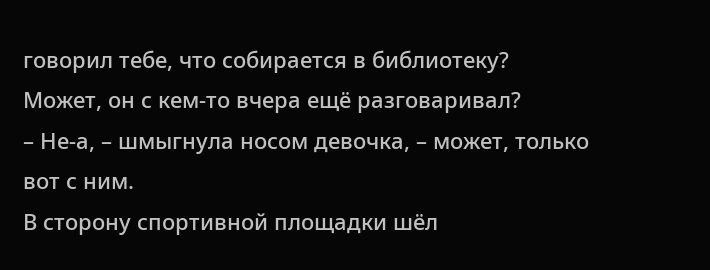говорил тебе, что собирается в библиотеку? Может, он с кем-то вчера ещё разговаривал?
– Не-а, – шмыгнула носом девочка, – может, только вот с ним.
В сторону спортивной площадки шёл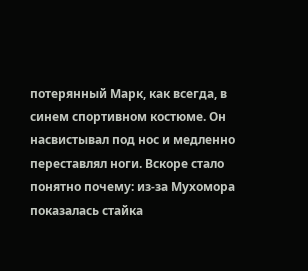потерянный Марк, как всегда, в синем спортивном костюме. Он насвистывал под нос и медленно переставлял ноги. Вскоре стало понятно почему: из-за Мухомора показалась стайка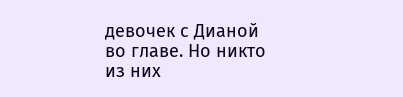девочек с Дианой во главе. Но никто из них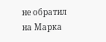не обратил на Марка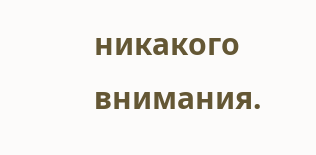никакого внимания.